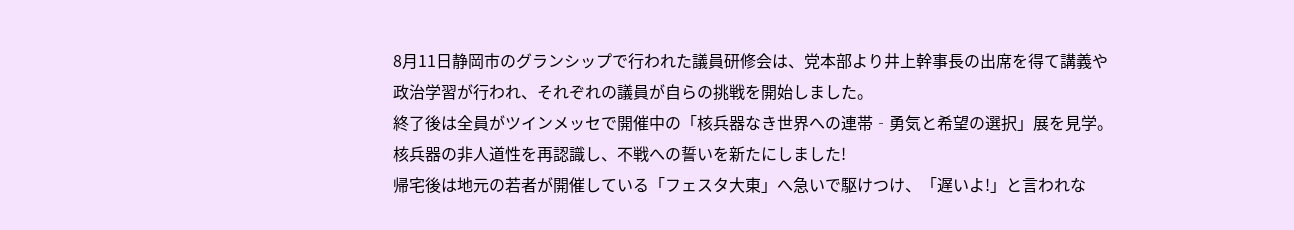8月11日静岡市のグランシップで行われた議員研修会は、党本部より井上幹事長の出席を得て講義や政治学習が行われ、それぞれの議員が自らの挑戦を開始しました。
終了後は全員がツインメッセで開催中の「核兵器なき世界への連帯‐勇気と希望の選択」展を見学。核兵器の非人道性を再認識し、不戦への誓いを新たにしました!
帰宅後は地元の若者が開催している「フェスタ大東」へ急いで駆けつけ、「遅いよ!」と言われな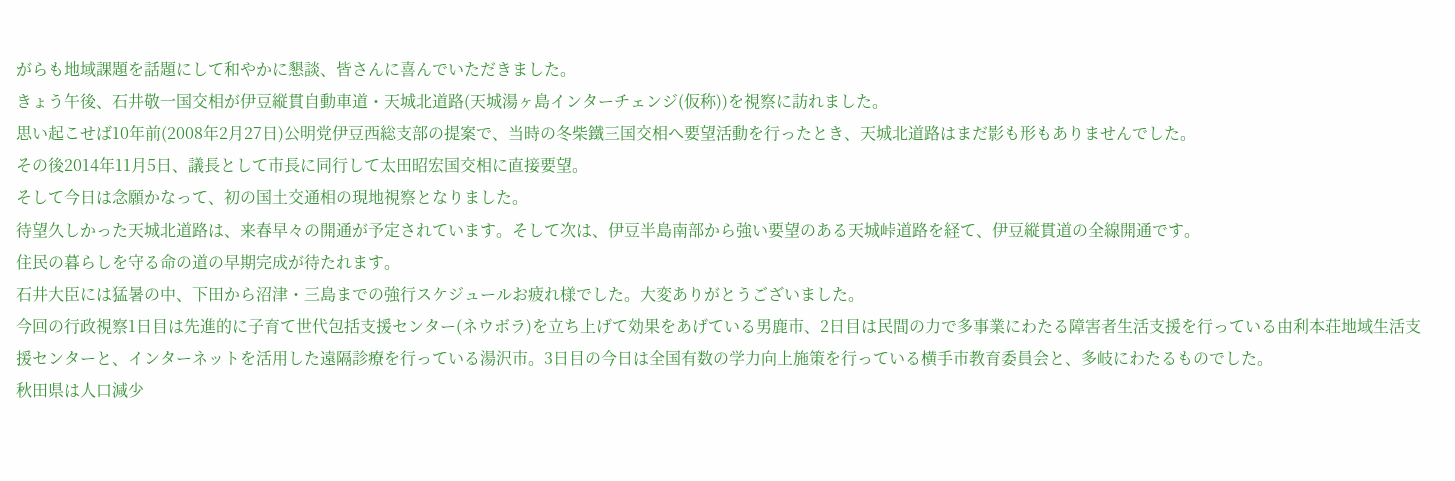がらも地域課題を話題にして和やかに懇談、皆さんに喜んでいただきました。
きょう午後、石井敬一国交相が伊豆縦貫自動車道・天城北道路(天城湯ヶ島インターチェンジ(仮称))を視察に訪れました。
思い起こせば10年前(2008年2月27日)公明党伊豆西総支部の提案で、当時の冬柴鐵三国交相へ要望活動を行ったとき、天城北道路はまだ影も形もありませんでした。
その後2014年11月5日、議長として市長に同行して太田昭宏国交相に直接要望。
そして今日は念願かなって、初の国土交通相の現地視察となりました。
待望久しかった天城北道路は、来春早々の開通が予定されています。そして次は、伊豆半島南部から強い要望のある天城峠道路を経て、伊豆縦貫道の全線開通です。
住民の暮らしを守る命の道の早期完成が待たれます。
石井大臣には猛暑の中、下田から沼津・三島までの強行スケジュールお疲れ様でした。大変ありがとうございました。
今回の行政視察1日目は先進的に子育て世代包括支援センター(ネウボラ)を立ち上げて効果をあげている男鹿市、2日目は民間の力で多事業にわたる障害者生活支援を行っている由利本荘地域生活支援センターと、インターネットを活用した遠隔診療を行っている湯沢市。3日目の今日は全国有数の学力向上施策を行っている横手市教育委員会と、多岐にわたるものでした。
秋田県は人口減少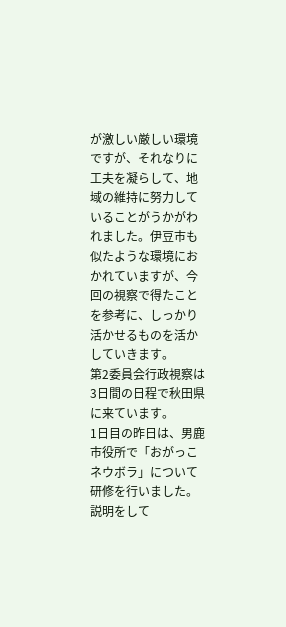が激しい厳しい環境ですが、それなりに工夫を凝らして、地域の維持に努力していることがうかがわれました。伊豆市も似たような環境におかれていますが、今回の視察で得たことを参考に、しっかり活かせるものを活かしていきます。
第2委員会行政視察は3日間の日程で秋田県に来ています。
1日目の昨日は、男鹿市役所で「おがっこネウボラ」について研修を行いました。説明をして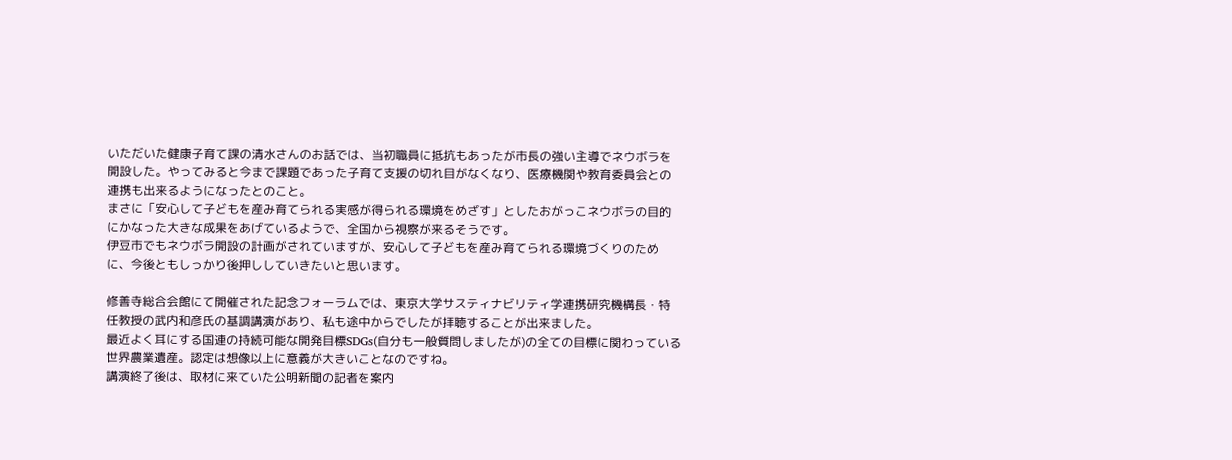いただいた健康子育て課の清水さんのお話では、当初職員に抵抗もあったが市長の強い主導でネウボラを開設した。やってみると今まで課題であった子育て支援の切れ目がなくなり、医療機関や教育委員会との連携も出来るようになったとのこと。
まさに「安心して子どもを産み育てられる実感が得られる環境をめざす」としたおがっこネウボラの目的にかなった大きな成果をあげているようで、全国から視察が来るそうです。
伊豆市でもネウボラ開設の計画がされていますが、安心して子どもを産み育てられる環境づくりのために、今後ともしっかり後押ししていきたいと思います。

修善寺総合会館にて開催された記念フォーラムでは、東京大学サスティナビリティ学連携研究機構長・特任教授の武内和彦氏の基調講演があり、私も途中からでしたが拝聴することが出来ました。
最近よく耳にする国連の持続可能な開発目標SDGs(自分も一般質問しましたが)の全ての目標に関わっている世界農業遺産。認定は想像以上に意義が大きいことなのですね。
講演終了後は、取材に来ていた公明新聞の記者を案内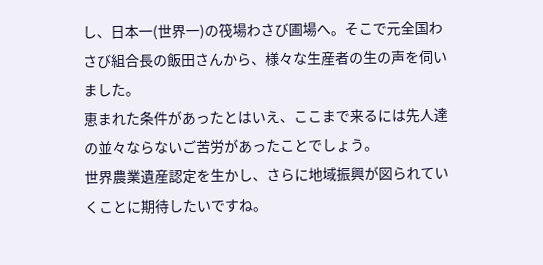し、日本一(世界一)の筏場わさび圃場へ。そこで元全国わさび組合長の飯田さんから、様々な生産者の生の声を伺いました。
恵まれた条件があったとはいえ、ここまで来るには先人達の並々ならないご苦労があったことでしょう。
世界農業遺産認定を生かし、さらに地域振興が図られていくことに期待したいですね。